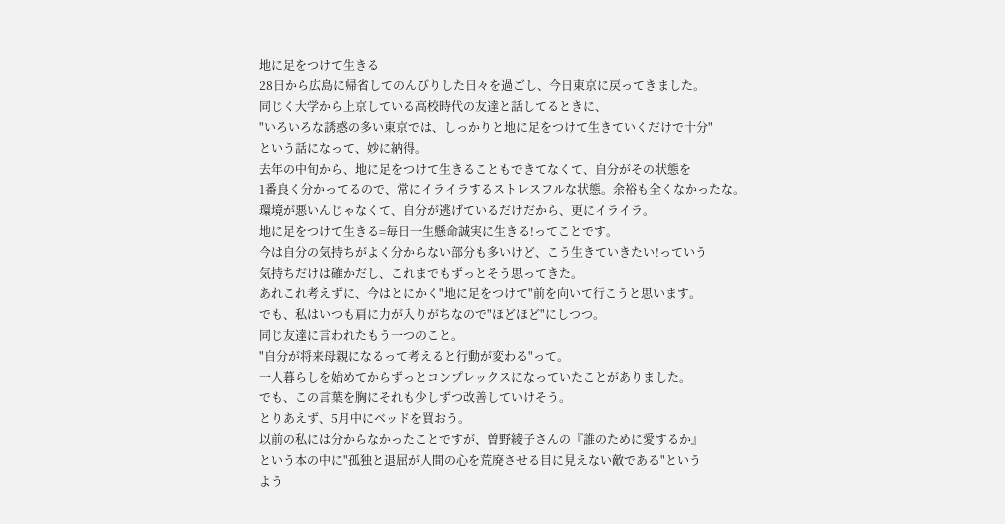地に足をつけて生きる
28日から広島に帰省してのんびりした日々を過ごし、今日東京に戻ってきました。
同じく大学から上京している高校時代の友達と話してるときに、
"いろいろな誘惑の多い東京では、しっかりと地に足をつけて生きていくだけで十分"
という話になって、妙に納得。
去年の中旬から、地に足をつけて生きることもできてなくて、自分がその状態を
1番良く分かってるので、常にイライラするストレスフルな状態。余裕も全くなかったな。
環境が悪いんじゃなくて、自分が逃げているだけだから、更にイライラ。
地に足をつけて生きる=毎日一生懸命誠実に生きる!ってことです。
今は自分の気持ちがよく分からない部分も多いけど、こう生きていきたい!っていう
気持ちだけは確かだし、これまでもずっとそう思ってきた。
あれこれ考えずに、今はとにかく"地に足をつけて"前を向いて行こうと思います。
でも、私はいつも肩に力が入りがちなので"ほどほど"にしつつ。
同じ友達に言われたもう一つのこと。
"自分が将来母親になるって考えると行動が変わる"って。
一人暮らしを始めてからずっとコンプレックスになっていたことがありました。
でも、この言葉を胸にそれも少しずつ改善していけそう。
とりあえず、5月中にベッドを買おう。
以前の私には分からなかったことですが、曽野綾子さんの『誰のために愛するか』
という本の中に"孤独と退屈が人間の心を荒廃させる目に見えない敵である"という
よう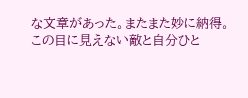な文章があった。またまた妙に納得。
この目に見えない敵と自分ひと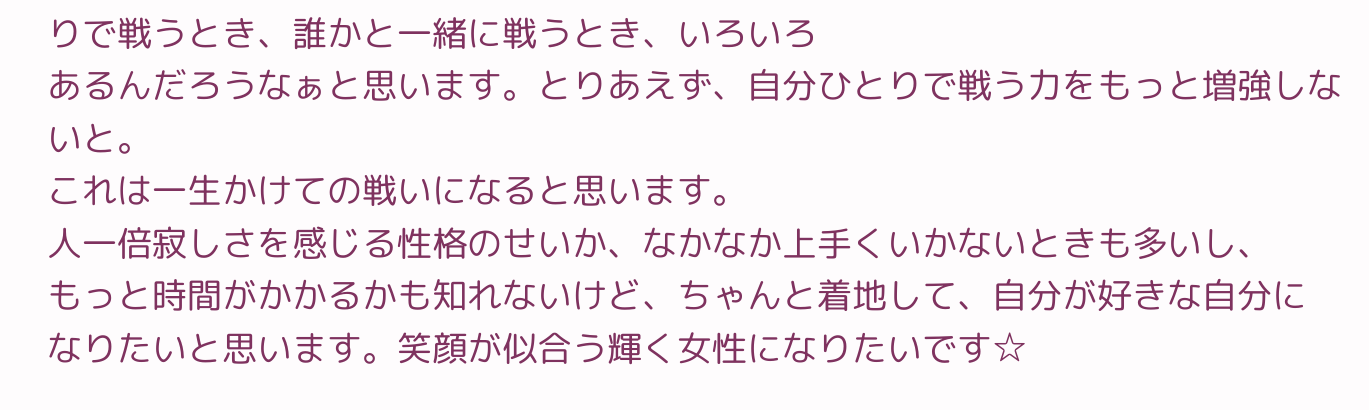りで戦うとき、誰かと一緒に戦うとき、いろいろ
あるんだろうなぁと思います。とりあえず、自分ひとりで戦う力をもっと増強しないと。
これは一生かけての戦いになると思います。
人一倍寂しさを感じる性格のせいか、なかなか上手くいかないときも多いし、
もっと時間がかかるかも知れないけど、ちゃんと着地して、自分が好きな自分に
なりたいと思います。笑顔が似合う輝く女性になりたいです☆